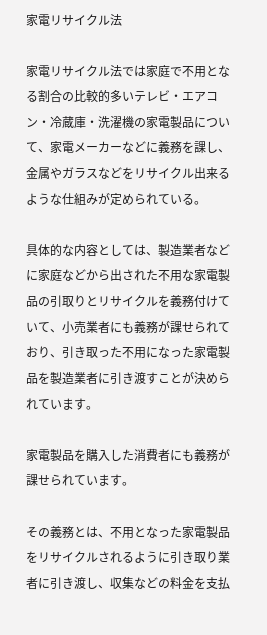家電リサイクル法

家電リサイクル法では家庭で不用となる割合の比較的多いテレビ・エアコン・冷蔵庫・洗濯機の家電製品について、家電メーカーなどに義務を課し、金属やガラスなどをリサイクル出来るような仕組みが定められている。

具体的な内容としては、製造業者などに家庭などから出された不用な家電製品の引取りとリサイクルを義務付けていて、小売業者にも義務が課せられており、引き取った不用になった家電製品を製造業者に引き渡すことが決められています。

家電製品を購入した消費者にも義務が課せられています。

その義務とは、不用となった家電製品をリサイクルされるように引き取り業者に引き渡し、収集などの料金を支払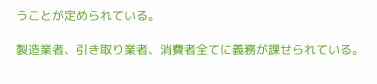うことが定められている。

製造業者、引き取り業者、消費者全てに義務が課せられている。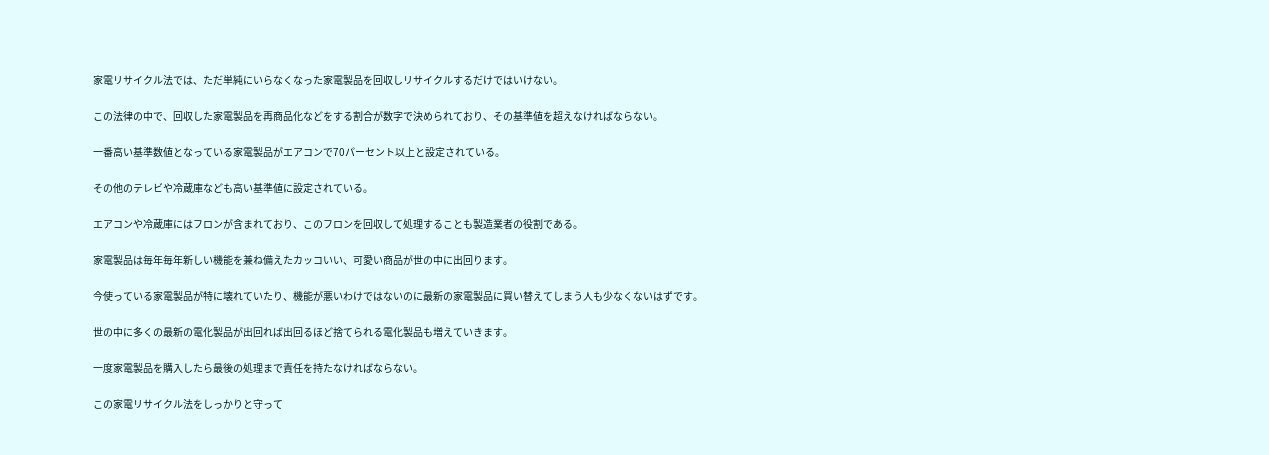家電リサイクル法では、ただ単純にいらなくなった家電製品を回収しリサイクルするだけではいけない。

この法律の中で、回収した家電製品を再商品化などをする割合が数字で決められており、その基準値を超えなければならない。

一番高い基準数値となっている家電製品がエアコンで70パーセント以上と設定されている。

その他のテレビや冷蔵庫なども高い基準値に設定されている。

エアコンや冷蔵庫にはフロンが含まれており、このフロンを回収して処理することも製造業者の役割である。

家電製品は毎年毎年新しい機能を兼ね備えたカッコいい、可愛い商品が世の中に出回ります。

今使っている家電製品が特に壊れていたり、機能が悪いわけではないのに最新の家電製品に買い替えてしまう人も少なくないはずです。

世の中に多くの最新の電化製品が出回れば出回るほど捨てられる電化製品も増えていきます。

一度家電製品を購入したら最後の処理まで責任を持たなければならない。

この家電リサイクル法をしっかりと守って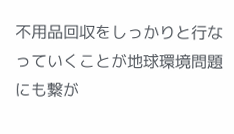不用品回収をしっかりと行なっていくことが地球環境問題にも繋が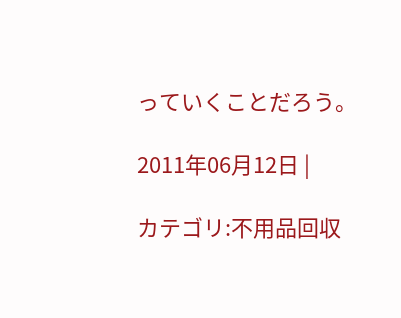っていくことだろう。

2011年06月12日 |

カテゴリ:不用品回収